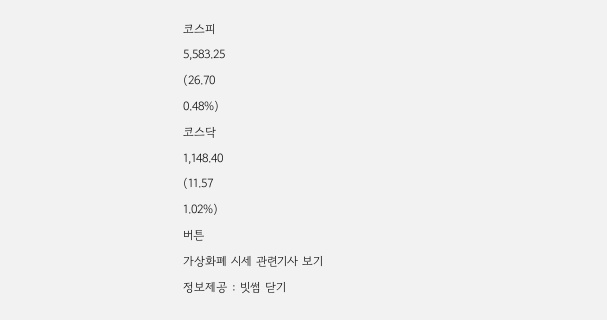코스피
5,583.25
(26.70
0.48%)
코스닥
1,148.40
(11.57
1.02%)
버튼
가상화폐 시세 관련기사 보기
정보제공 : 빗썸 닫기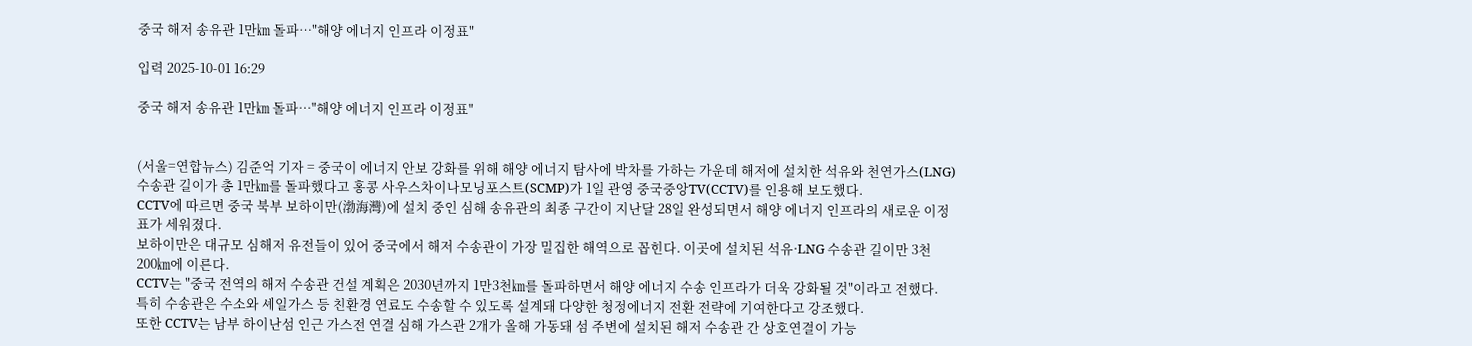중국 해저 송유관 1만㎞ 돌파…"해양 에너지 인프라 이정표"

입력 2025-10-01 16:29

중국 해저 송유관 1만㎞ 돌파…"해양 에너지 인프라 이정표"


(서울=연합뉴스) 김준억 기자 = 중국이 에너지 안보 강화를 위해 해양 에너지 탐사에 박차를 가하는 가운데 해저에 설치한 석유와 천연가스(LNG) 수송관 길이가 총 1만㎞를 돌파했다고 홍콩 사우스차이나모닝포스트(SCMP)가 1일 관영 중국중앙TV(CCTV)를 인용해 보도했다.
CCTV에 따르면 중국 북부 보하이만(渤海灣)에 설치 중인 심해 송유관의 최종 구간이 지난달 28일 완성되면서 해양 에너지 인프라의 새로운 이정표가 세워졌다.
보하이만은 대규모 심해저 유전들이 있어 중국에서 해저 수송관이 가장 밀집한 해역으로 꼽힌다. 이곳에 설치된 석유·LNG 수송관 길이만 3천200㎞에 이른다.
CCTV는 "중국 전역의 해저 수송관 건설 계획은 2030년까지 1만3천㎞를 돌파하면서 해양 에너지 수송 인프라가 더욱 강화될 것"이라고 전했다.
특히 수송관은 수소와 셰일가스 등 친환경 연료도 수송할 수 있도록 설계돼 다양한 청정에너지 전환 전략에 기여한다고 강조했다.
또한 CCTV는 남부 하이난섬 인근 가스전 연결 심해 가스관 2개가 올해 가동돼 섬 주변에 설치된 해저 수송관 간 상호연결이 가능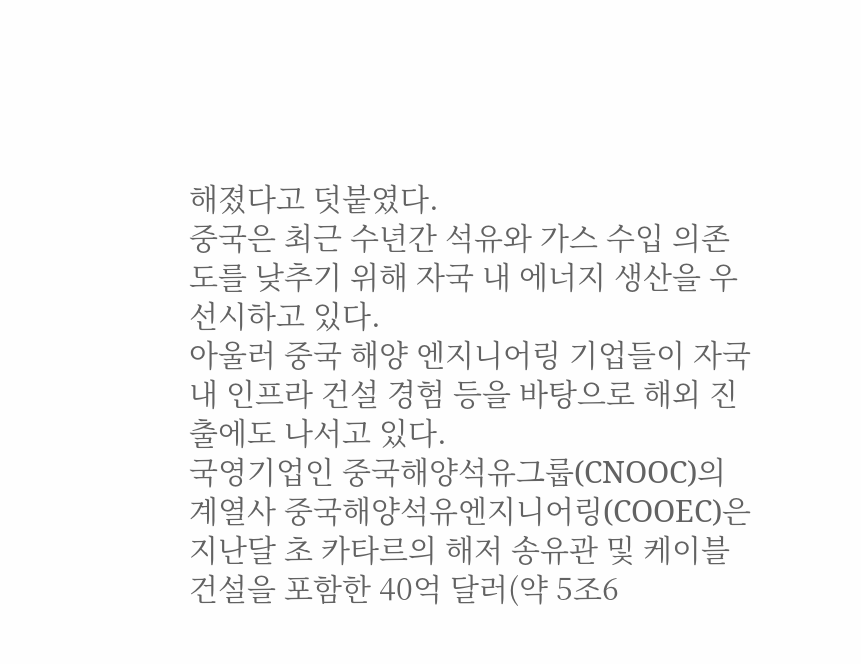해졌다고 덧붙였다.
중국은 최근 수년간 석유와 가스 수입 의존도를 낮추기 위해 자국 내 에너지 생산을 우선시하고 있다.
아울러 중국 해양 엔지니어링 기업들이 자국 내 인프라 건설 경험 등을 바탕으로 해외 진출에도 나서고 있다.
국영기업인 중국해양석유그룹(CNOOC)의 계열사 중국해양석유엔지니어링(COOEC)은 지난달 초 카타르의 해저 송유관 및 케이블 건설을 포함한 40억 달러(약 5조6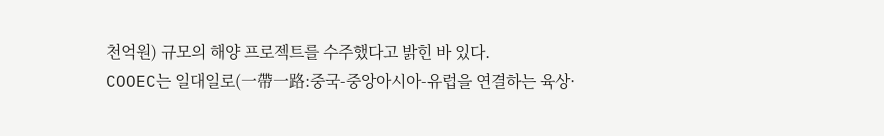천억원) 규모의 해양 프로젝트를 수주했다고 밝힌 바 있다.
COOEC는 일대일로(一帶一路:중국-중앙아시아-유럽을 연결하는 육상·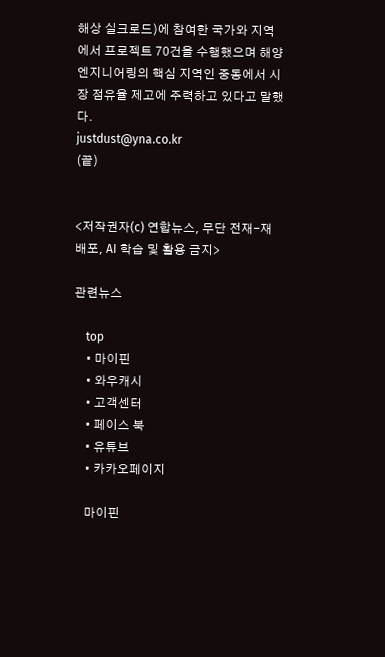해상 실크로드)에 참여한 국가와 지역에서 프로젝트 70건을 수행했으며 해양 엔지니어링의 핵심 지역인 중동에서 시장 점유율 제고에 주력하고 있다고 말했다.
justdust@yna.co.kr
(끝)


<저작권자(c) 연합뉴스, 무단 전재-재배포, AI 학습 및 활용 금지>

관련뉴스

    top
    • 마이핀
    • 와우캐시
    • 고객센터
    • 페이스 북
    • 유튜브
    • 카카오페이지

    마이핀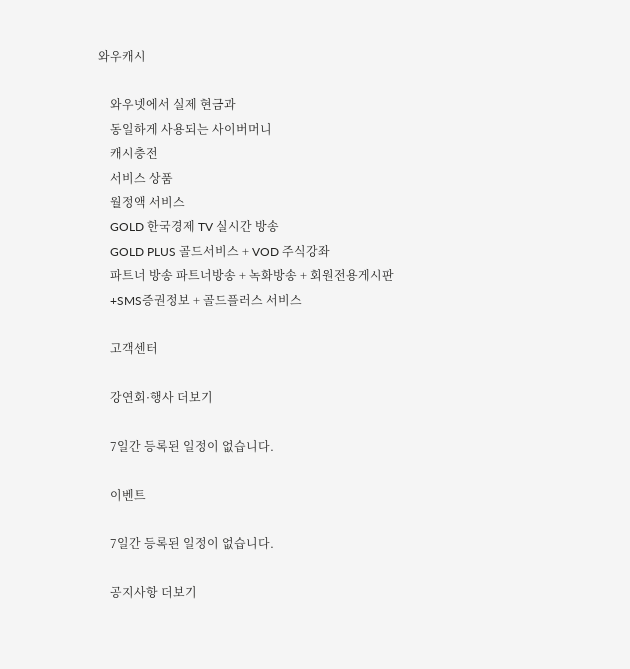와우캐시

    와우넷에서 실제 현금과
    동일하게 사용되는 사이버머니
    캐시충전
    서비스 상품
    월정액 서비스
    GOLD 한국경제 TV 실시간 방송
    GOLD PLUS 골드서비스 + VOD 주식강좌
    파트너 방송 파트너방송 + 녹화방송 + 회원전용게시판
    +SMS증권정보 + 골드플러스 서비스

    고객센터

    강연회·행사 더보기

    7일간 등록된 일정이 없습니다.

    이벤트

    7일간 등록된 일정이 없습니다.

    공지사항 더보기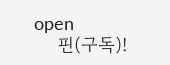open
    핀(구독)!